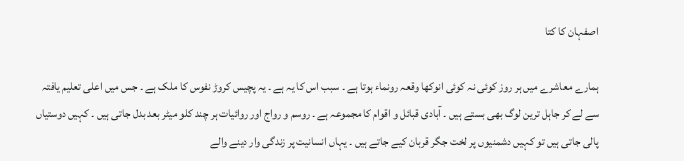اصفہان کا کتا

ہمارے معاشرے میں ہر روز کوئی نہ کوئی انوکھا وقعہ رونماء ہوتا ہے ۔ سبب اس کا یہ ہے ۔ یہ پچیس کروڑ نفوس کا ملک ہے ۔ جس میں اعلی تعلیم یافتہ سے لے کر جاہل ترین لوگ بھی بستے ہیں ۔ آبادی قبائل و اقوام کا مجموعہ ہے ۔ روسم و رواج اور روائیات ہر چند کلو میٹر بعد بدل جاتی ہیں ۔ کہیں دوستیاں پالی جاتی ہیں تو کہیں دشمنیوں پر لخت جگر قربان کیے جاتے ہیں ۔ یہاں انسانیت پر زندگی وار دینے والے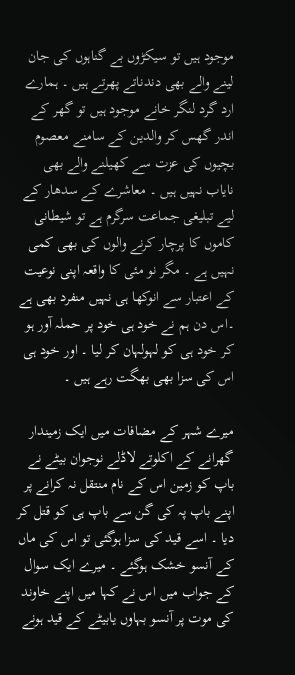موجود ہیں تو سیکڑوں بے گناہوں کی جان لینے والے بھی دندناتے پھرتے ہیں ۔ ہمارے ارد گرد لنگر خانے موجود ہیں تو گھر کے اندر گھس کر والدین کے سامنے معصوم بچیوں کی عزت سے کھیلنے والے بھی نایاب نہیں ہیں ۔ معاشرے کے سدھار کے لیے تبلیغی جماعت سرگرم ہے تو شیطانی کاموں کا پرچار کرنے والوں کی بھی کمی نہیں ہے ۔ مگر نو مئی کا واقعہ اپنی نوعیت کے اعتبار سے انوکھا ہی نہیں منفرد بھی ہے ۔اس دن ہم نے خود ہی خود پر حملہ آور ہو کر خود ہی کو لہولہان کر لیا ۔ اور خود ہی اس کی سزا بھی بھگت رہے ہیں ۔

میرے شہر کے مضافات میں ایک زمیندار گھرانے کے اکلوتے لاڈلے نوجوان بیٹے نے باپ کو زمین اس کے نام منتقل نہ کرانے پر اپنے باپ پہ کی گن سے باپ ہی کو قتل کر دیا ۔ اسے قید کی سزا ہوگئی تو اس کی ماں کے آنسو خشک ہوگئے ۔ میرے ایک سوال کے جواب میں اس نے کہا میں اپنے خاوند کی موت پر آنسو بہاوں یابیٹے کے قید ہونے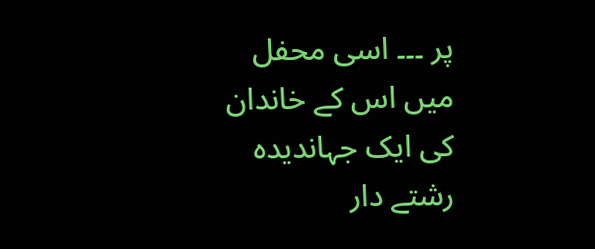پر ۔۔۔ اسی محفل میں اس کے خاندان کی ایک جہاندیدہ رشتے دار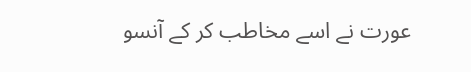عورت نے اسے مخاطب کر کے آنسو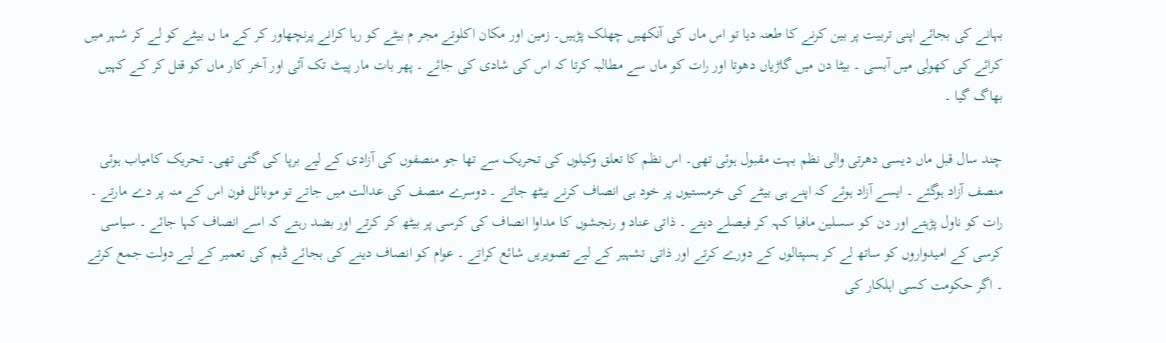بہانے کی بجائے اپنی تربیت پر بین کرنے کا طعنہ دیا تو اس ماں کی آنکھیں چھلک پڑہیں۔ زمین اور مکان اکلوتے مجر م بیٹے کو رہا کرانے پرنچھاور کر کے ما ں بیٹے کو لے کر شہر میں کرائے کی کھولی میں آبسی ۔ بیٹا دن میں گاڑیاں دھوتا اور رات کو ماں سے مطالبہ کرتا کہ اس کی شادی کی جائے ۔ پھر بات مار پیٹ تک آئی اور آخر کار ماں کو قتل کر کے کہیں بھاگ گیا ۔

چند سال قبل ماں دیسی دھرتی والی نظم بہت مقبول ہوئی تھی۔ اس نظم کا تعلق وکیلوں کی تحریک سے تھا جو منصفوں کی آزادی کے لیے برپا کی گئی تھی۔ تحریک کامیاب ہوئی منصف آزاد ہوگئے ۔ ایسے آزاد ہوئے کہ اپنے ہی بیٹے کی خرمستیوں پر خود ہی انصاف کرنے بیٹھ جاتے ۔ دوسرے منصف کی عدالت میں جاتے تو موبائل فون اس کے منہ پر دے مارتے ۔ رات کو ناول پڑہتے اور دن کو سسلین مافیا کہہ کر فیصلے دیتے ۔ ذاتی عناد و رنجشوں کا مداوا انصاف کی کرسی پر بیٹھ کر کرتے اور بضد رہتے کہ اسے انصاف کہا جائے ۔ سیاسی کرسی کے امیدواروں کو ساتھ لے کر ہسپتالوں کے دورے کرتے اور ذاتی تشہیر کے لیے تصویریں شائع کراتے ۔ عوام کو انصاف دینے کی بجائے ڈیم کی تعمیر کے لیے دولت جمع کرتے ۔ اگر حکومت کسی اہلکار کی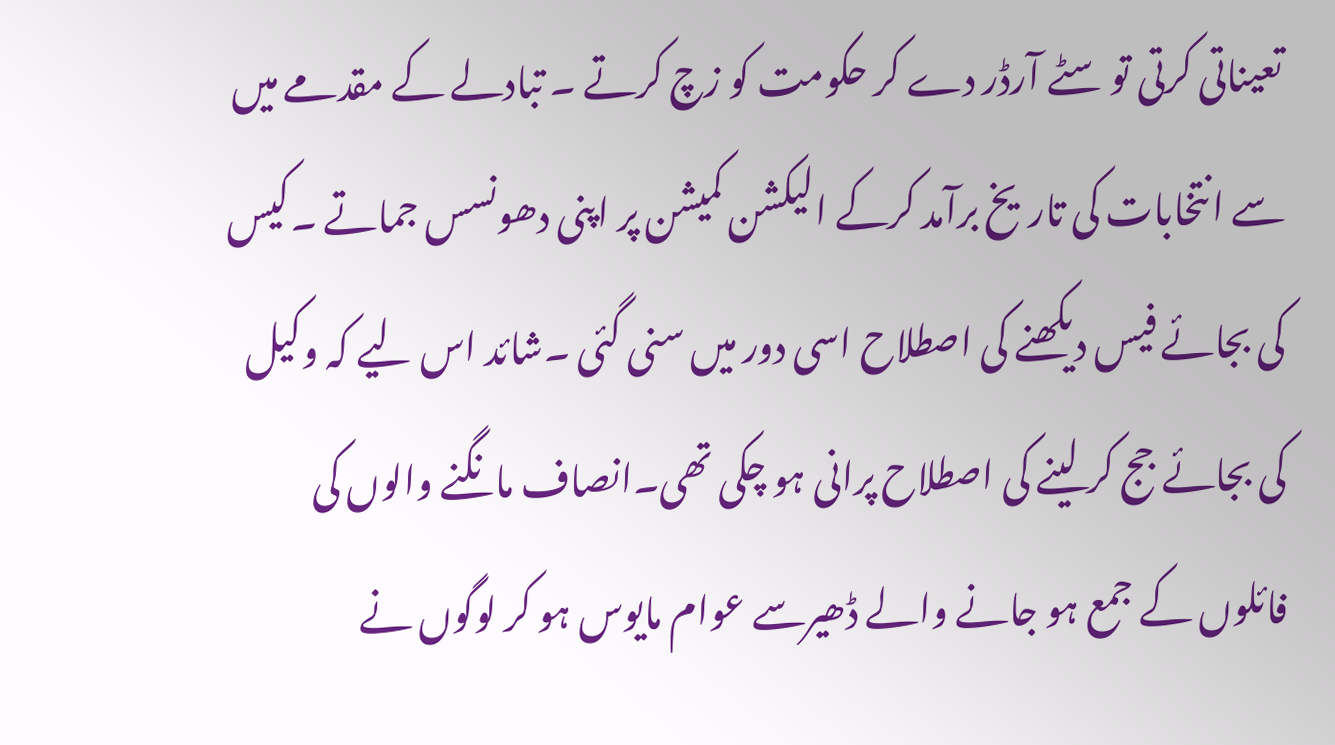تعیناتی کرتی تو سٹے آرڈر دے کر حکومت کو زچ کرتے ۔ تبادلے کے مقدمے میں سے انتخابات کی تاریخ برآمد کرکے الیکشن کمیشن پر اپنی دھونسس جماتے ۔کیس کی بجائے فیس دیکھنے کی اصطلاح اسی دور میں سنی گئی ۔شائد اس لیے کہ وکیل کی بجائے جج کر لینے کی اصطلاح پرانی ہو چکی تھی۔انصاف مانگنے والوں کی فائلوں کے جمع ہو جانے والے ڈھیرسے عوام مایوس ہو کر لوگوں نے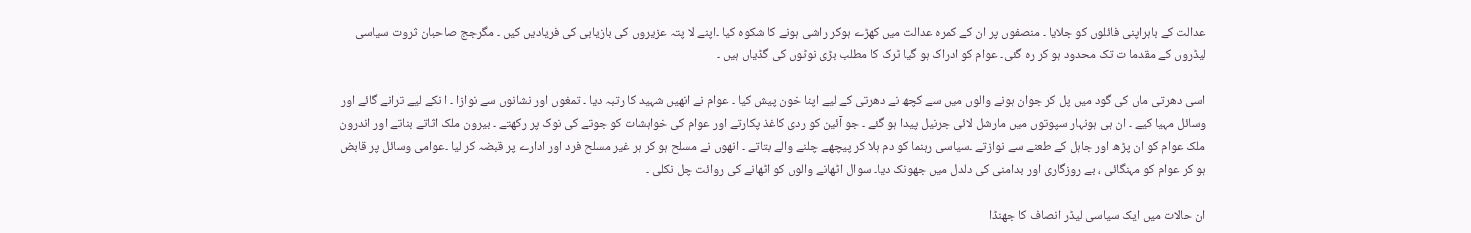عدالت کے باہراپنی فائلوں کو جلایا ۔ منصفوں پر ان کے کمرہ عدالت میں کھڑے ہوکر راشی ہونے کا شکوہ کیا ۔اپنے لا پتہ عزیروں کی بازیابی کی فریادیں کیں ۔ مگرجج صاحبان ثروت سیاسی لیڈروں کے مقدما ت تک محدود ہو کر رہ گئی۔ عوام کو ادراک ہو گیا ٹرک کا مطلب بڑی نوٹوں کی گڈیاں ہیں ۔

اسی دھرتی ماں کی گود میں پل کر جوان ہونے والوں میں سے کچھ نے دھرتی کے لیے اپنا خون پیش کیا ۔ عوام نے انھیں شہید کا رتبہ دیا ۔ تمغوں اور نشانوں سے نوازا ۔ ا نکے لیے ترانے گائے اور وسائل مہیا کیے ۔ ان ہی ہونہار سپوتوں میں مارشل لائی جرنیل پیدا ہو گئے ۔ جو آئین کو ردی کاغذ پکارتے اور عوام کی خواہشات کو جوتے کی نوک پر رکھتے ۔ بیرون ملک اثاتے بناتے اور اندرون ملک عوام کو ان پڑھ اور جاہل کے طعنے سے نوازتے ۔سیاسی رہنما کو دم ہلا کر پیچھے چلنے والے بتاتے ۔ انھوں نے مسلح ہو کر ہر غیر مسلح فرد اور ادارے پر قبضہ کر لیا ۔عوامی وسائل پر قابض ہو کر عوام کو مہنگائی ، بے روزگاری اور بدامنی کی دلدل میں جھونک دیا۔ سوال اٹھانے والوں کو اٹھانے کی روائت چل نکلی ۔

ان حالات میں ایک سیاسی لیڈر انصاف کا جھنڈا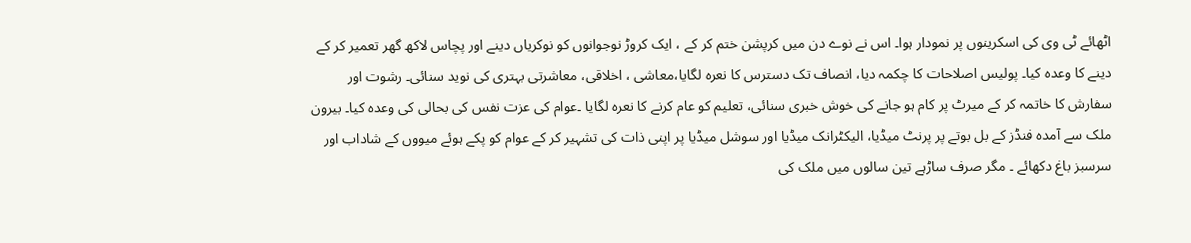اٹھائے ٹی وی کی اسکرینوں پر نمودار ہوا۔ اس نے نوے دن میں کرپشن ختم کر کے ، ایک کروڑ نوجوانوں کو نوکریاں دینے اور پچاس لاکھ گھر تعمیر کر کے دینے کا وعدہ کیا۔ پولیس اصلاحات کا چکمہ دیا، انصاف تک دسترس کا نعرہ لگایا،معاشی ، اخلاقی، معاشرتی بہتری کی نوید سنائی۔ رشوت اور سفارش کا خاتمہ کر کے میرٹ پر کام ہو جانے کی خوش خبری سنائی، تعلیم کو عام کرنے کا نعرہ لگایا ۔عوام کی عزت نفس کی بحالی کی وعدہ کیا۔ بیرون ملک سے آمدہ فنڈز کے بل بوتے پر پرنٹ میڈیا، الیکٹرانک میڈیا اور سوشل میڈیا پر اپنی ذات کی تشہیر کر کے عوام کو پکے ہوئے میووں کے شاداب اور سرسبز باغ دکھائے ۔ مگر صرف ساڑہے تین سالوں میں ملک کی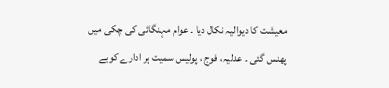معیشت کا دیوالیہ نکال دیا ۔ عوام مہنگائی کی چکی میں پھنس گئی ۔ عدلیہ، فوج ، پولیس سمیت ہر ادارے کوبے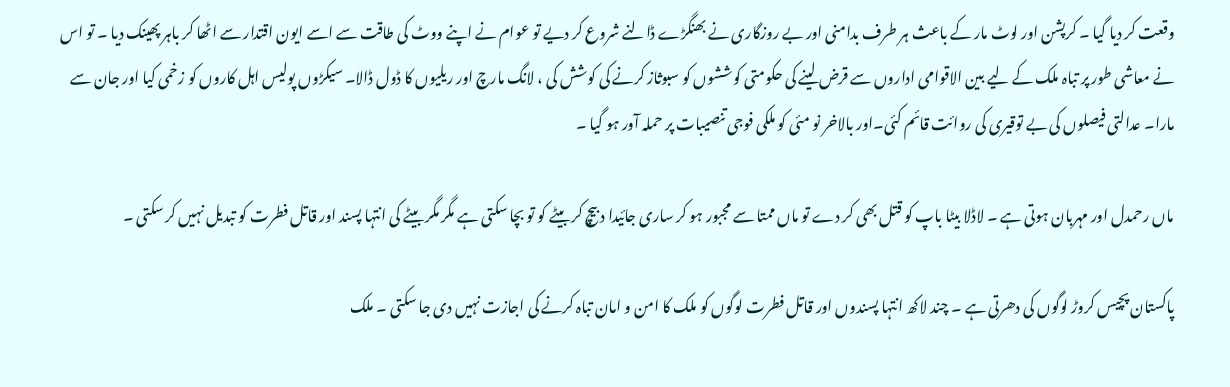وقعت کر دیا گیا ۔ کرپشن اور لوٹ مار کے باعث ہر طرف بدامنی اور بے روزگاری نے بھنگڑے ڈالنے شروع کر دیے تو عوام نے اپنے ووٹ کی طاقت سے اسے ایون اقتدار سے اٹھا کر باہر پھینک دیا ۔ تو اس نے معاشی طور پر تباہ ملک کے لیے بین الاقوامی اداروں سے قرض لینے کی حکومتی کوششوں کو سبوثاز کرنے کی کوشش کی ، لانگ مارچ اور ریلیوں کا ڈول ڈالا۔ سیکڑوں پولیس اہل کاروں کو زخمی کیا اور جان سے مارا۔ عدالتی فیصلوں کی بے توقیری کی روائت قائم کئی۔اور بالاخر نو مئی کو ملکی فوجی تنصیبات پر حملہ آور ہو گیا ۔

ماں رحمدل اور مہربان ہوتی ہے ۔ لاڈلا بیٹا باپ کو قتل بھی کر دے تو ماں ممتا سے مجبور ہو کر ساری جائیدا د بیچ کر بیٹے کو تو بچا سکتی ہے مگر مگر بیٹے کی انتہا پسند اور قاتل فطرت کو تبدیل نہیں کر سکتی ۔

پاکستان پچیس کروڑ لوگوں کی دھرتی ہے ۔ چند لاکھ انتہا پسندوں اور قاتل فطرت لوگوں کو ملک کا امن و امان تباہ کرنے کی اجازت نہیں دی جا سکتی ۔ ملک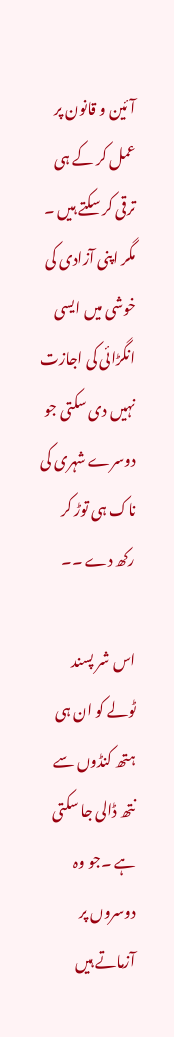آئین و قانون پر عمل کر کے ہی ترقی کر سکتے ہیں ۔ مگر اپنی آزادی کی خوشی میں ایسی انگڑائی کی اجازت نہیں دی سکتی جو دوسرے شہری کی ناک ہی توڑ کر رکھ دے ۔۔

اس شر پسند ٹولے کو ان ہی ہتھ کنڈوں سے نتھ ڈالی جا سکتی ہے ۔جو وہ دوسروں پر آزماتے ہیں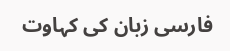فارسی زبان کی کہاوت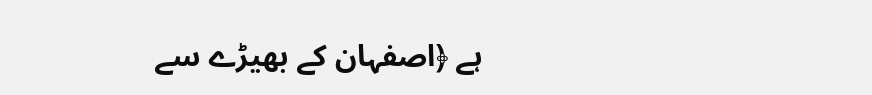ہے ﴿اصفہان کے بھیڑے سے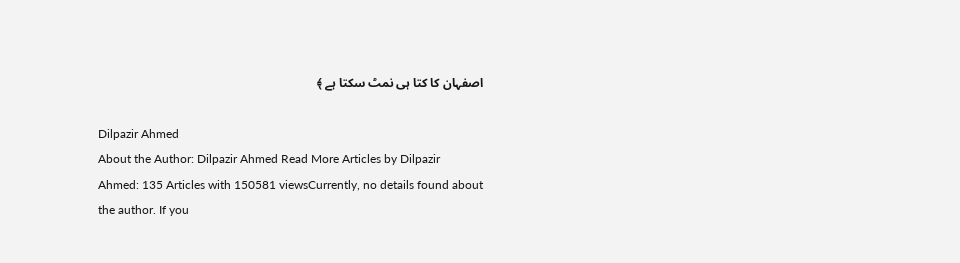اصفہان کا کتا ہی نمٹ سکتا ہے ﴾

Dilpazir Ahmed
About the Author: Dilpazir Ahmed Read More Articles by Dilpazir Ahmed: 135 Articles with 150581 viewsCurrently, no details found about the author. If you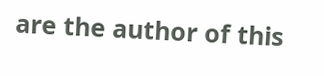are the author of this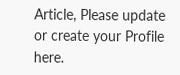Article, Please update or create your Profile here.